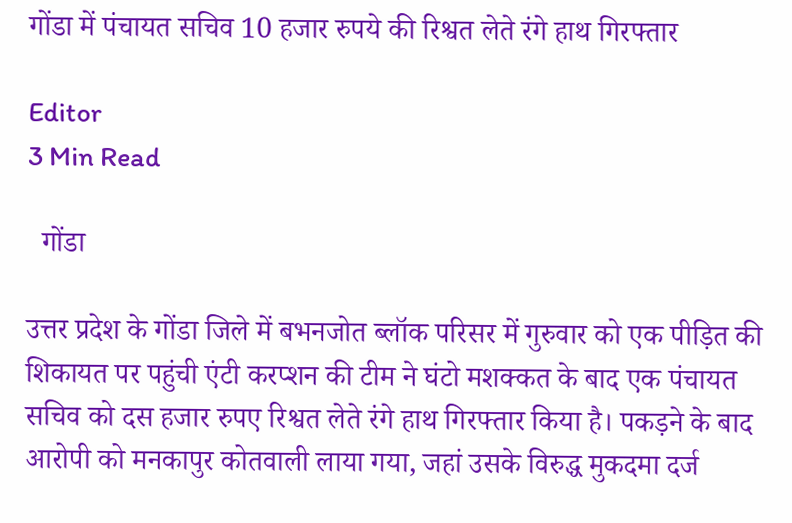गोंडा में पंचायत सचिव 10 हजार रुपये की रिश्वत लेते रंगे हाथ गिरफ्तार

Editor
3 Min Read

  गोंडा

उत्तर प्रदेश के गोंडा जिले में बभनजोत ब्लॉक परिसर में गुरुवार को एक पीड़ित की शिकायत पर पहुंची एंटी करप्शन की टीम ने घंटो मशक्कत के बाद एक पंचायत सचिव को दस हजार रुपए रिश्वत लेते रंगे हाथ गिरफ्तार किया है। पकड़ने के बाद आरोपी को मनकापुर कोतवाली लाया गया, जहां उसके विरुद्ध मुकदमा दर्ज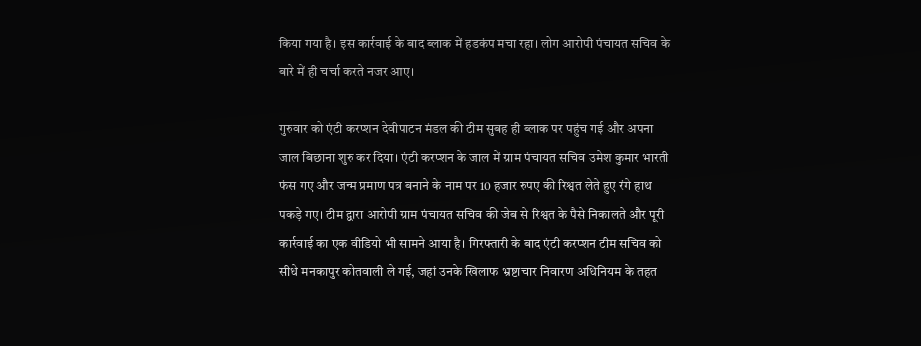किया गया है। इस कार्रवाई के बाद ब्लाक में हडकंप मचा रहा। लोग आरोपी पंचायत सचिव के बारे में ही चर्चा करते नजर आए।

गुरुवार को एंटी करप्शन देवीपाटन मंडल की टीम सुबह ही ब्लाक पर पहुंच गई और अपना जाल बिछाना शुरु कर दिया। एंटी करप्शन के जाल में ग्राम पंचायत सचिव उमेश कुमार भारती फंस गए और जन्म प्रमाण पत्र बनाने के नाम पर 10 हजार रुपए की रिश्वत लेते हुए रंगे हाथ पकड़े गए। टीम द्वारा आरोपी ग्राम पंचायत सचिव की जेब से रिश्वत के पैसे निकालते और पूरी कार्रवाई का एक वीडियो भी सामने आया है। गिरफ्तारी के बाद एंटी करप्शन टीम सचिव को सीधे मनकापुर कोतवाली ले गई, जहां उनके खिलाफ भ्रष्टाचार निवारण अधिनियम के तहत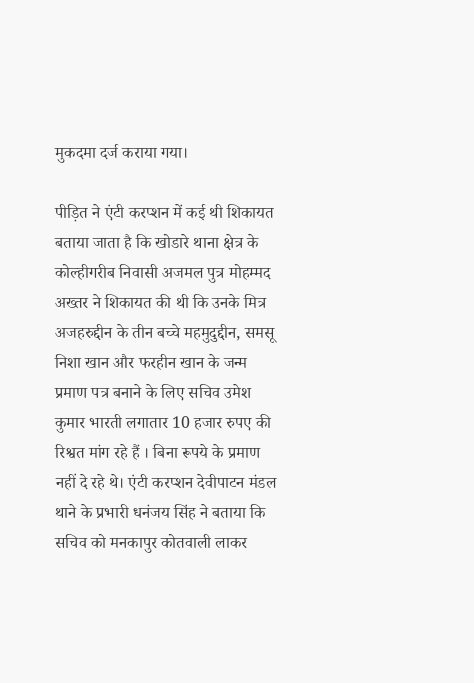मुकदमा दर्ज कराया गया।

पीड़ित ने एंटी करप्शन में कई थी शिकायत
बताया जाता है कि खोडारे थाना क्षेत्र के कोल्हीगरीब निवासी अजमल पुत्र मोहम्मद अख्तर ने शिकायत की थी कि उनके मित्र अजहरुद्दीन के तीन बच्चे महमुदुद्दीन, समसू निशा खान और फरहीन खान के जन्म प्रमाण पत्र बनाने के लिए सचिव उमेश कुमार भारती लगातार 10 हजार रुपए की रिश्वत मांग रहे हैं । बिना रूपये के प्रमाण नहीं दे रहे थे। एंटी करप्शन देवीपाटन मंडल थाने के प्रभारी धनंजय सिंह ने बताया कि सचिव को मनकापुर कोतवाली लाकर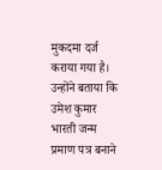मुकदमा दर्ज कराया गया है। उन्होंने बताया कि उमेश कुमार भारती जन्म प्रमाण पत्र बनाने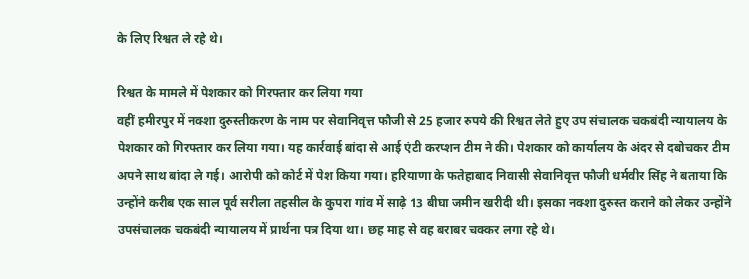के लिए रिश्वत ले रहे थे।

रिश्वत के मामले में पेशकार को गिरफ्तार कर लिया गया
वहीं हमीरपुर में नक्शा दुरुस्तीकरण के नाम पर सेवानिवृत्त फौजी से 25 हजार रुपये की रिश्वत लेते हुए उप संचालक चकबंदी न्यायालय के पेशकार को गिरफ्तार कर लिया गया। यह कार्रवाई बांदा से आई एंटी करप्शन टीम ने की। पेशकार को कार्यालय के अंदर से दबोचकर टीम अपने साथ बांदा ले गई। आरोपी को कोर्ट में पेश किया गया। हरियाणा के फतेहाबाद निवासी सेवानिवृत्त फौजी धर्मवीर सिंह ने बताया कि उन्होंने करीब एक साल पूर्व सरीला तहसील के कुपरा गांव में साढ़े 13 बीघा जमीन खरीदी थी। इसका नक्शा दुरुस्त कराने को लेकर उन्होंने उपसंचालक चकबंदी न्यायालय में प्रार्थना पत्र दिया था। छह माह से वह बराबर चक्कर लगा रहे थे।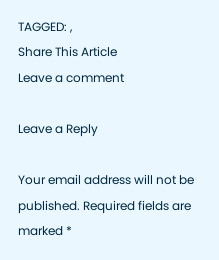TAGGED: ,
Share This Article
Leave a comment

Leave a Reply

Your email address will not be published. Required fields are marked *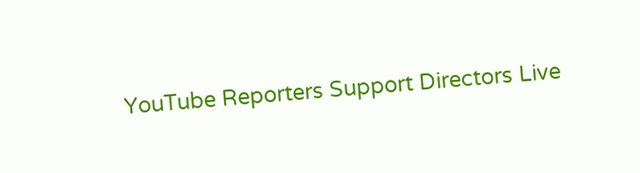YouTube Reporters Support Directors Live